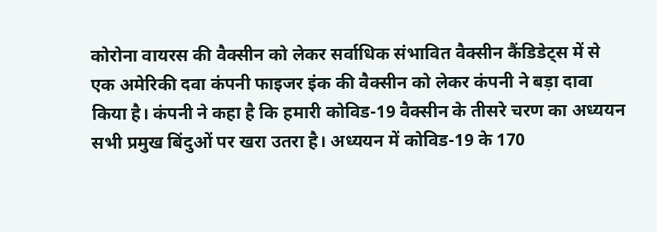कोरोना वायरस की वैक्सीन को लेकर सर्वाधिक संभावित वैक्सीन कैंडिडेट्स में से एक अमेरिकी दवा कंपनी फाइजर इंक की वैक्सीन को लेकर कंपनी ने बड़ा दावा किया है। कंपनी ने कहा है कि हमारी कोविड-19 वैक्सीन के तीसरे चरण का अध्ययन सभी प्रमुख बिंदुओं पर खरा उतरा है। अध्ययन में कोविड-19 के 170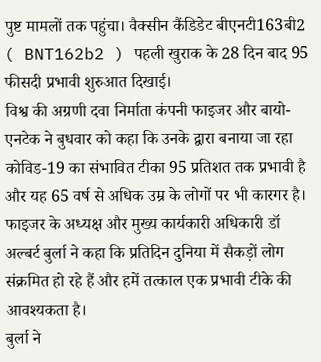पुष्ट मामलों तक पहुंचा। वैक्सीन कैंडिडेट बीएनटी163बी2 ( BNT162b2 ) पहली खुराक के 28 दिन बाद 95 फीसदी प्रभावी शुरुआत दिखाई।
विश्व की अग्रणी दवा निर्माता कंपनी फाइजर और बायो-एनटेक ने बुधवार को कहा कि उनके द्वारा बनाया जा रहा कोविड-19 का संभावित टीका 95 प्रतिशत तक प्रभावी है और यह 65 वर्ष से अधिक उम्र के लोगों पर भी कारगर है। फाइजर के अध्यक्ष और मुख्य कार्यकारी अधिकारी डॉ अल्बर्ट बुर्ला ने कहा कि प्रतिदिन दुनिया में सैकड़ों लोग संक्रमित हो रहे हैं और हमें तत्काल एक प्रभावी टीके की आवश्यकता है।
बुर्ला ने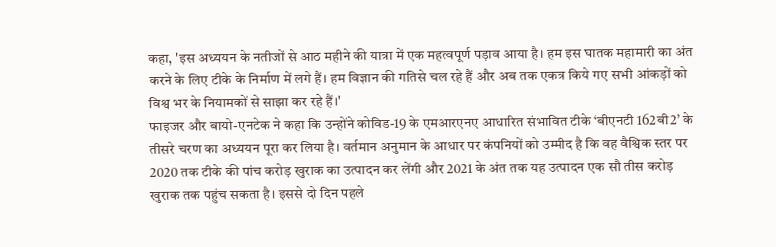कहा, 'इस अध्ययन के नतीजों से आठ महीने की यात्रा में एक महत्वपूर्ण पड़ाव आया है। हम इस घातक महामारी का अंत करने के लिए टीके के निर्माण में लगे हैं। हम विज्ञान की गतिसे चल रहे हैं और अब तक एकत्र किये गए सभी आंकड़ों को विश्व भर के नियामकों से साझा कर रहे हैं।'
फाइजर और बायो-एनटेक ने कहा कि उन्होंने कोविड-19 के एमआरएनए आधारित संभावित टीके ‘बीएनटी 162बी2’ के तीसरे चरण का अध्ययन पूरा कर लिया है। वर्तमान अनुमान के आधार पर कंपनियों को उम्मीद है कि वह वैश्विक स्तर पर 2020 तक टीके की पांच करोड़ खुराक का उत्पादन कर लेंगी और 2021 के अंत तक यह उत्पादन एक सौ तीस करोड़ खुराक तक पहुंच सकता है। इससे दो दिन पहले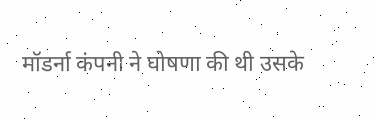मॉडर्ना कंपनी ने घोषणा की थी उसके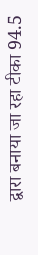द्वारा बनाया जा रहा टीका 94.5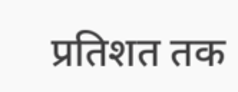प्रतिशत तक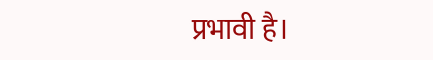प्रभावी है।